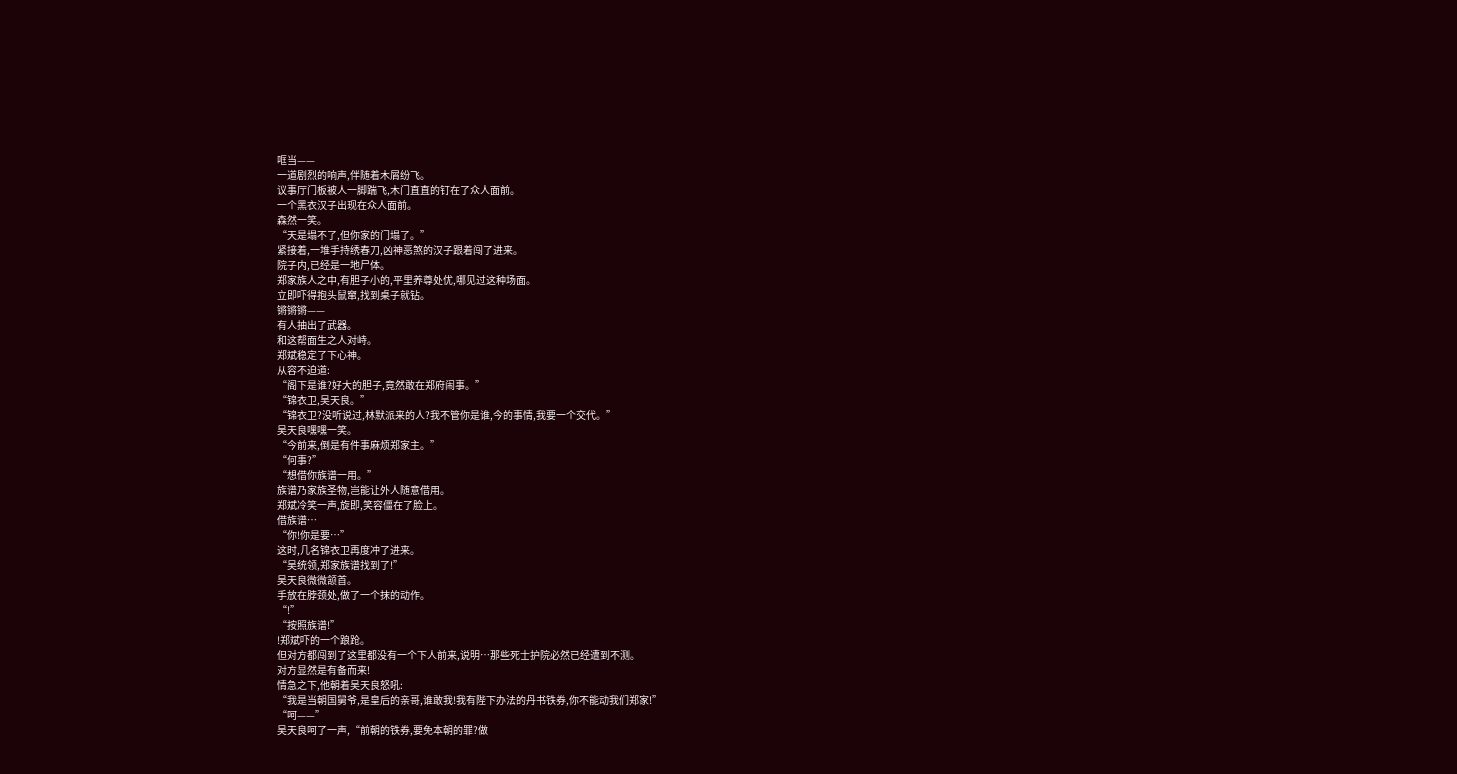哐当——
一道剧烈的响声,伴随着木屑纷飞。
议事厅门板被人一脚踹飞,木门直直的钉在了众人面前。
一个黑衣汉子出现在众人面前。
森然一笑。
“天是塌不了,但你家的门塌了。”
紧接着,一堆手持绣春刀,凶神恶煞的汉子跟着闯了进来。
院子内,已经是一地尸体。
郑家族人之中,有胆子小的,平里养尊处优,哪见过这种场面。
立即吓得抱头鼠窜,找到桌子就钻。
锵锵锵——
有人抽出了武器。
和这帮面生之人对峙。
郑斌稳定了下心神。
从容不迫道:
“阁下是谁?好大的胆子,竟然敢在郑府闹事。”
“锦衣卫,吴天良。”
“锦衣卫?没听说过,林默派来的人?我不管你是谁,今的事情,我要一个交代。”
吴天良嘿嘿一笑。
“今前来,倒是有件事麻烦郑家主。”
“何事?”
“想借你族谱一用。”
族谱乃家族圣物,岂能让外人随意借用。
郑斌冷笑一声,旋即,笑容僵在了脸上。
借族谱…
“你!你是要…”
这时,几名锦衣卫再度冲了进来。
“吴统领,郑家族谱找到了!”
吴天良微微颔首。
手放在脖颈处,做了一个抹的动作。
“!”
“按照族谱!”
!郑斌吓的一个踉跄。
但对方都闯到了这里都没有一个下人前来,说明…那些死士护院必然已经遭到不测。
对方显然是有备而来!
情急之下,他朝着吴天良怒吼:
“我是当朝国舅爷,是皇后的亲哥,谁敢我!我有陛下办法的丹书铁券,你不能动我们郑家!”
“呵——”
吴天良呵了一声,“前朝的铁券,要免本朝的罪?做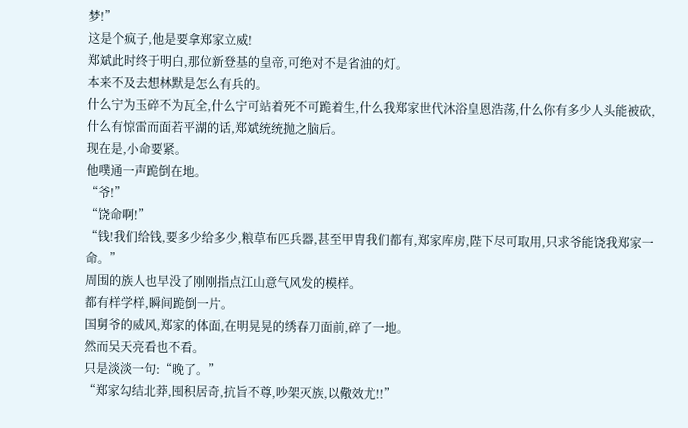梦!”
这是个疯子,他是要拿郑家立威!
郑斌此时终于明白,那位新登基的皇帝,可绝对不是省油的灯。
本来不及去想林默是怎么有兵的。
什么宁为玉碎不为瓦全,什么宁可站着死不可跪着生,什么我郑家世代沐浴皇恩浩荡,什么你有多少人头能被砍,什么有惊雷而面若平湖的话,郑斌统统抛之脑后。
现在是,小命要紧。
他噗通一声跪倒在地。
“爷!”
“饶命啊!”
“钱!我们给钱,要多少给多少,粮草布匹兵器,甚至甲胄我们都有,郑家库房,陛下尽可取用,只求爷能饶我郑家一命。”
周围的族人也早没了刚刚指点江山意气风发的模样。
都有样学样,瞬间跪倒一片。
国舅爷的威风,郑家的体面,在明晃晃的绣春刀面前,碎了一地。
然而吴天亮看也不看。
只是淡淡一句:“晚了。”
“郑家勾结北莽,囤积居奇,抗旨不尊,吵架灭族,以儆效尤!!”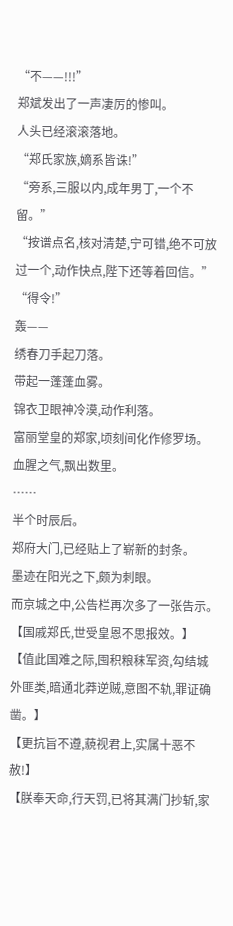“不——!!!”
郑斌发出了一声凄厉的惨叫。
人头已经滚滚落地。
“郑氏家族,嫡系皆诛!”
“旁系,三服以内,成年男丁,一个不留。”
“按谱点名,核对清楚,宁可错,绝不可放过一个,动作快点,陛下还等着回信。”
“得令!”
轰——
绣春刀手起刀落。
带起一蓬蓬血雾。
锦衣卫眼神冷漠,动作利落。
富丽堂皇的郑家,顷刻间化作修罗场。
血腥之气,飘出数里。
……
半个时辰后。
郑府大门,已经贴上了崭新的封条。
墨迹在阳光之下,颇为刺眼。
而京城之中,公告栏再次多了一张告示。
【国戚郑氏,世受皇恩不思报效。】
【值此国难之际,囤积粮秣军资,勾结城外匪类,暗通北莽逆贼,意图不轨,罪证确凿。】
【更抗旨不遵,藐视君上,实属十恶不赦!】
【朕奉天命,行天罚,已将其满门抄斩,家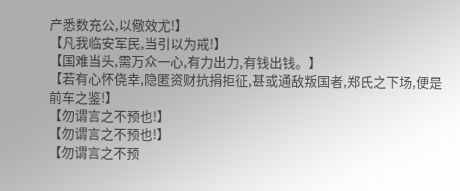产悉数充公,以儆效尤!】
【凡我临安军民,当引以为戒!】
【国难当头,需万众一心,有力出力,有钱出钱。】
【若有心怀侥幸,隐匿资财抗捐拒征,甚或通敌叛国者,郑氏之下场,便是前车之鉴!】
【勿谓言之不预也!】
【勿谓言之不预也!】
【勿谓言之不预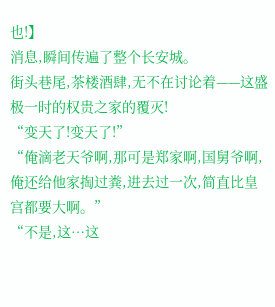也!】
消息,瞬间传遍了整个长安城。
街头巷尾,茶楼酒肆,无不在讨论着——这盛极一时的权贵之家的覆灭!
“变天了!变天了!”
“俺滴老天爷啊,那可是郑家啊,国舅爷啊,俺还给他家掏过粪,进去过一次,简直比皇宫都要大啊。”
“不是,这…这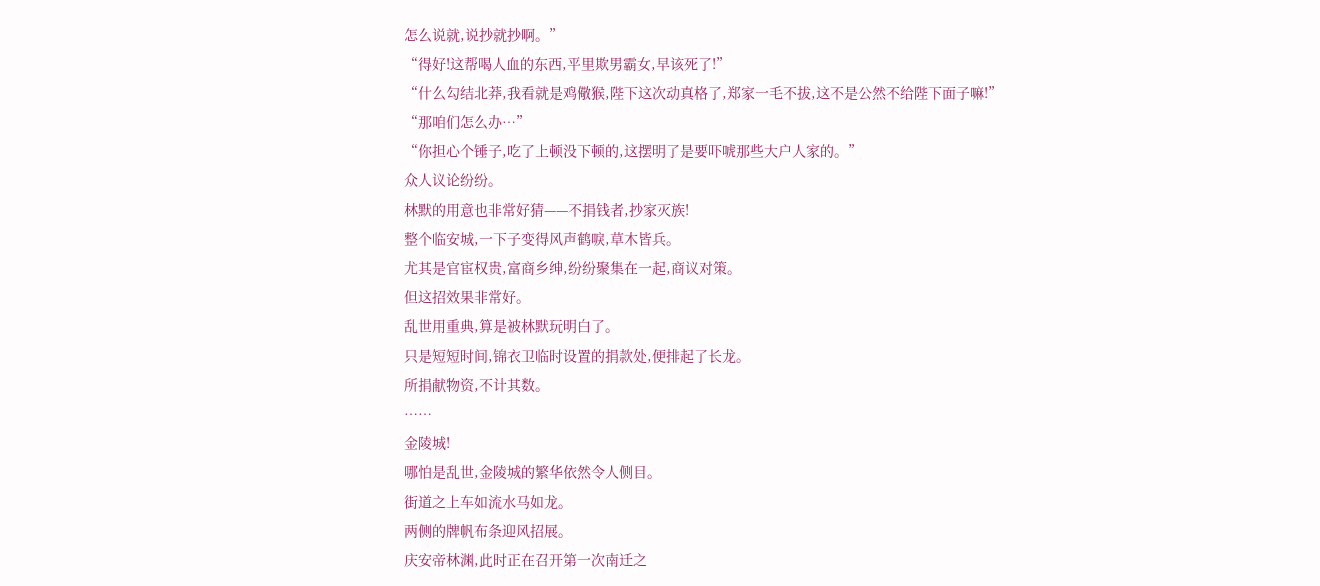怎么说就,说抄就抄啊。”
“得好!这帮喝人血的东西,平里欺男霸女,早该死了!”
“什么勾结北莽,我看就是鸡儆猴,陛下这次动真格了,郑家一毛不拔,这不是公然不给陛下面子嘛!”
“那咱们怎么办…”
“你担心个锤子,吃了上顿没下顿的,这摆明了是要吓唬那些大户人家的。”
众人议论纷纷。
林默的用意也非常好猜——不捐钱者,抄家灭族!
整个临安城,一下子变得风声鹤唳,草木皆兵。
尤其是官宦权贵,富商乡绅,纷纷聚集在一起,商议对策。
但这招效果非常好。
乱世用重典,算是被林默玩明白了。
只是短短时间,锦衣卫临时设置的捐款处,便排起了长龙。
所捐献物资,不计其数。
……
金陵城!
哪怕是乱世,金陵城的繁华依然令人侧目。
街道之上车如流水马如龙。
两侧的牌帆布条迎风招展。
庆安帝林渊,此时正在召开第一次南迁之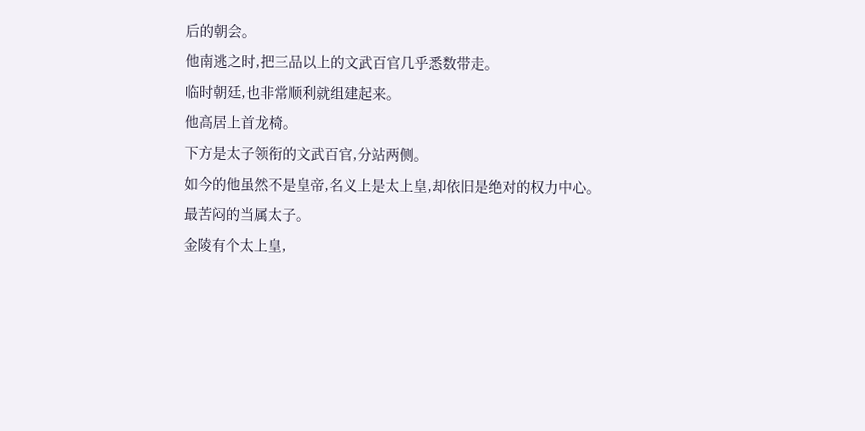后的朝会。
他南逃之时,把三品以上的文武百官几乎悉数带走。
临时朝廷,也非常顺利就组建起来。
他高居上首龙椅。
下方是太子领衔的文武百官,分站两侧。
如今的他虽然不是皇帝,名义上是太上皇,却依旧是绝对的权力中心。
最苦闷的当属太子。
金陵有个太上皇,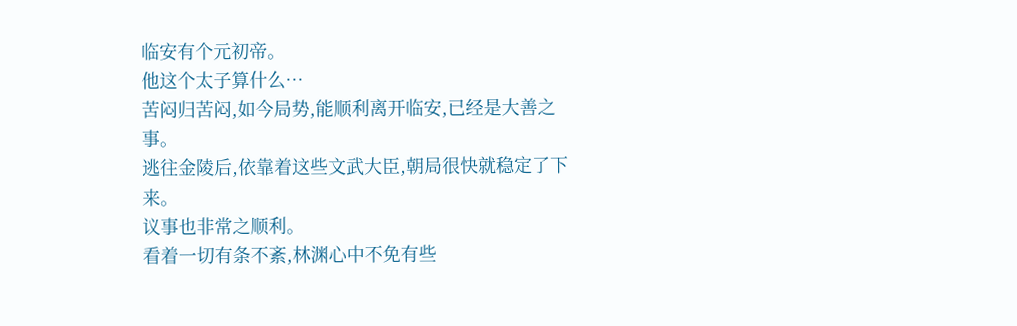临安有个元初帝。
他这个太子算什么…
苦闷归苦闷,如今局势,能顺利离开临安,已经是大善之事。
逃往金陵后,依靠着这些文武大臣,朝局很快就稳定了下来。
议事也非常之顺利。
看着一切有条不紊,林渊心中不免有些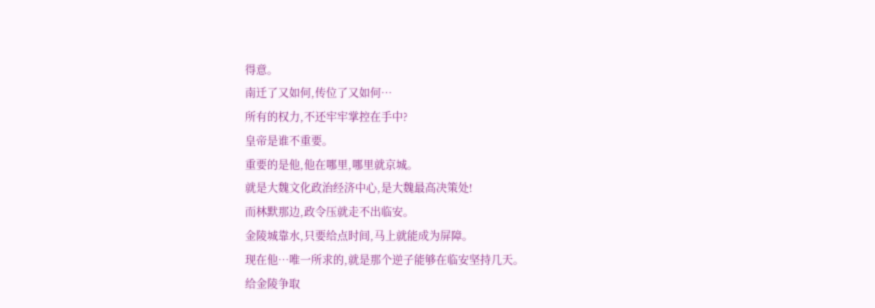得意。
南迁了又如何,传位了又如何…
所有的权力,不还牢牢掌控在手中?
皇帝是谁不重要。
重要的是他,他在哪里,哪里就京城。
就是大魏文化政治经济中心,是大魏最高决策处!
而林默那边,政令压就走不出临安。
金陵城靠水,只要给点时间,马上就能成为屏障。
现在他…唯一所求的,就是那个逆子能够在临安坚持几天。
给金陵争取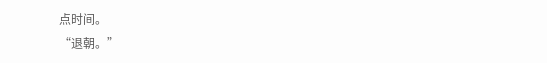点时间。
“退朝。”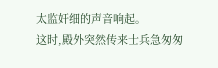太监奸细的声音响起。
这时,殿外突然传来士兵急匆匆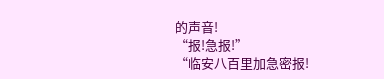的声音!
“报!急报!”
“临安八百里加急密报!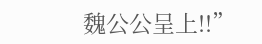魏公公呈上!!”